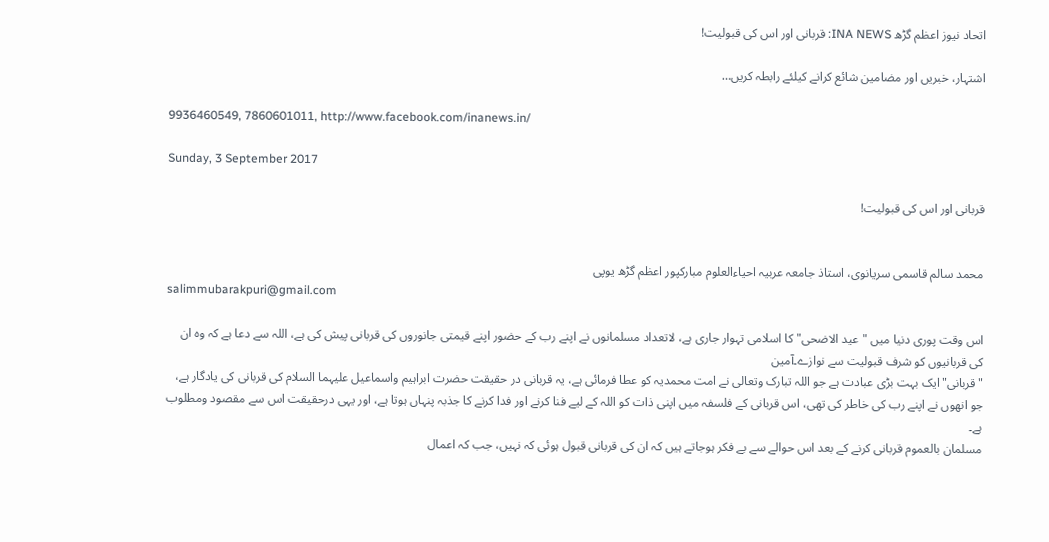اتحاد نیوز اعظم گڑھ INA NEWS: قربانی اور اس کی قبولیت!

اشتہار، خبریں اور مضامین شائع کرانے کیلئے رابطہ کریں…

9936460549, 7860601011, http://www.facebook.com/inanews.in/

Sunday, 3 September 2017

قربانی اور اس کی قبولیت!


محمد سالم قاسمی سریانوی، استاذ جامعہ عربیہ احیاءالعلوم مبارکپور اعظم گڑھ یوپی
salimmubarakpuri@gmail.com

اس وقت پوری دنیا میں "عید الاضحی" کا اسلامی تہوار جاری ہے، لاتعداد مسلمانوں نے اپنے رب کے حضور اپنے قیمتی جانوروں کی قربانی پیش کی ہے، اللہ سے دعا ہے کہ وہ ان کی قربانیوں کو شرف قبولیت سے نوازے۔آمین
"قربانی"ایک بہت بڑی عبادت ہے جو اللہ تبارک وتعالی نے امت محمدیہ کو عطا فرمائی ہے، یہ قربانی در حقیقت حضرت ابراہیم واسماعیل علیہما السلام کی قربانی کی یادگار ہے، جو انھوں نے اپنے رب کی خاطر کی تھی، اس قربانی کے فلسفہ میں اپنی ذات کو اللہ کے لیے فنا کرنے اور فدا کرنے کا جذبہ پنہاں ہوتا ہے، اور یہی درحقیقت اس سے مقصود ومطلوب ہے۔
مسلمان بالعموم قربانی کرنے کے بعد اس حوالے سے بے فکر ہوجاتے ہیں کہ ان کی قربانی قبول ہوئی کہ نہیں، جب کہ اعمال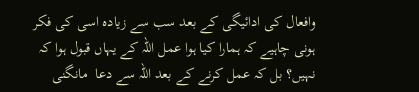وافعال کی ادائیگی کے بعد سب سے زیادہ اسی کی فکر ہونی چاہیے کہ ہمارا کیا ہوا عمل اللہ کے یہاں قبول ہوا کہ نہیں؟ بل کہ عمل کرنے کے بعد اللہ سے دعا  مانگنی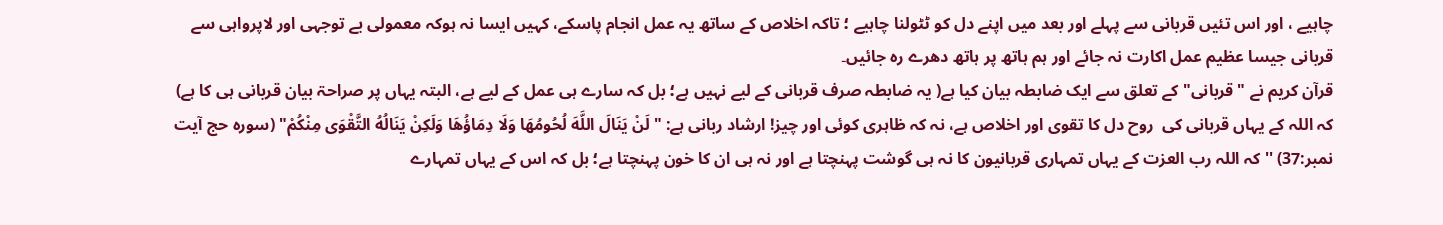چاہیے ، اور اس تئیں قربانی سے پہلے اور بعد میں اپنے دل کو ٹٹولنا چاہیے ؛ تاکہ اخلاص کے ساتھ یہ عمل انجام پاسکے، کہیں ایسا نہ ہوکہ معمولی بے توجہی اور لاپرواہی سے قربانی جیسا عظیم عمل اکارت نہ جائے اور ہم ہاتھ پر ہاتھ دھرے رہ جائیں۔
قرآن کریم نے "قربانی" کے تعلق سے ایک ضابطہ بیان کیا ہے( یہ ضابطہ صرف قربانی کے لیے نہیں ہے؛ بل کہ سارے ہی عمل کے لیے ہے، البتہ یہاں پر صراحۃ بیان قربانی ہی کا ہے) کہ اللہ کے یہاں قربانی کی  روح دل کا تقوی اور اخلاص ہے، نہ کہ ظاہری کوئی اور چیز! ارشاد ربانی ہے: "لَنْ يَنَالَ اللَّهَ لُحُومُهَا وَلَا دِمَاؤُهَا وَلَكِنْ يَنَالُهُ التَّقْوَى مِنْكُمْ" (سورہ حج آیت نمبر:37) ''کہ اللہ رب العزت کے یہاں تمہاری قربانیون کا نہ ہی گوشت پہنچتا ہے اور نہ ہی ان کا خون پہنچتا ہے؛ بل کہ اس کے یہاں تمہارے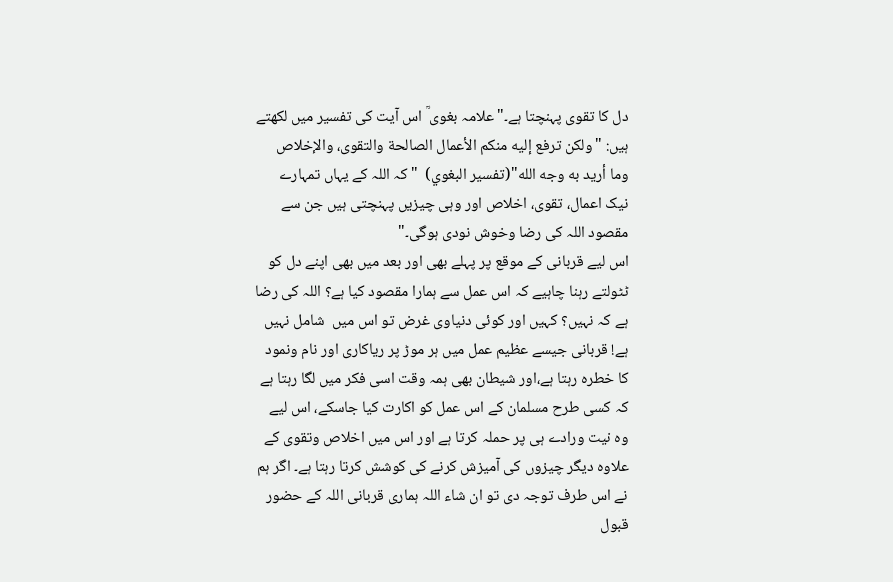دل کا تقوی پہنچتا ہے۔" علامہ بغوی ؒ اس آیت کی تفسیر میں لکھتے ہیں: "ولكن ترفع إليه منكم الأعمال الصالحة والتقوى، والإخلاص وما أريد به وجه الله"(تفسیر البغوي)  "کہ اللہ کے یہاں تمہارے نیک اعمال، تقوی، اخلاص اور وہی چیزیں پہنچتی ہیں جن سے مقصود اللہ کی رضا وخوش نودی ہوگی۔"
اس لیے قربانی کے موقع پر پہلے بھی اور بعد میں بھی اپنے دل کو ٹٹولتے رہنا چاہیے کہ اس عمل سے ہمارا مقصود کیا ہے؟ اللہ کی رضا ہے کہ نہیں؟ کہیں اور کوئی دنیاوی غرض تو اس میں  شامل نہیں ہے! قربانی جیسے عظیم عمل میں ہر موڑ پر ریاکاری اور نام ونمود کا خطرہ رہتا ہے،اور شیطان بھی ہمہ وقت اسی فکر میں لگا رہتا ہے کہ کسی طرح مسلمان کے اس عمل کو اکارت کیا جاسکے، اس لیے وہ نیت ورادے ہی پر حملہ کرتا ہے اور اس میں اخلاص وتقوی کے علاوہ دیگر چیزوں کی آمیزش کرنے کی کوشش کرتا رہتا ہے۔ اگر ہم نے اس طرف توجہ دی تو ان شاء اللہ ہماری قربانی اللہ کے حضور قبول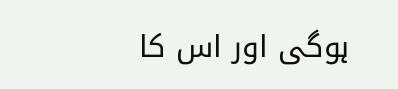ہوگی اور اس کا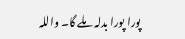پورا پورا بدلہ ملے گا۔ واللہ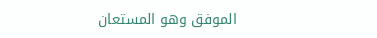الموفق وھو المستعان